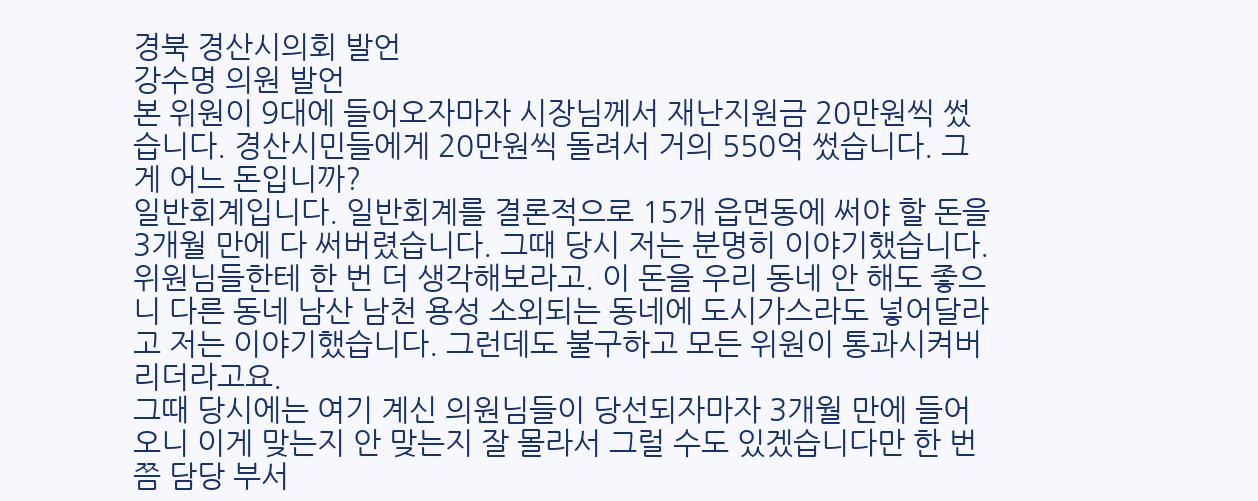경북 경산시의회 발언
강수명 의원 발언
본 위원이 9대에 들어오자마자 시장님께서 재난지원금 20만원씩 썼습니다. 경산시민들에게 20만원씩 돌려서 거의 550억 썼습니다. 그게 어느 돈입니까?
일반회계입니다. 일반회계를 결론적으로 15개 읍면동에 써야 할 돈을 3개월 만에 다 써버렸습니다. 그때 당시 저는 분명히 이야기했습니다.
위원님들한테 한 번 더 생각해보라고. 이 돈을 우리 동네 안 해도 좋으니 다른 동네 남산 남천 용성 소외되는 동네에 도시가스라도 넣어달라고 저는 이야기했습니다. 그런데도 불구하고 모든 위원이 통과시켜버리더라고요.
그때 당시에는 여기 계신 의원님들이 당선되자마자 3개월 만에 들어오니 이게 맞는지 안 맞는지 잘 몰라서 그럴 수도 있겠습니다만 한 번쯤 담당 부서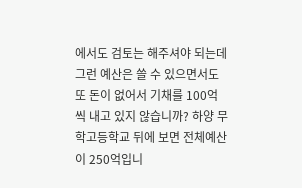에서도 검토는 해주셔야 되는데 그런 예산은 쓸 수 있으면서도 또 돈이 없어서 기채를 100억씩 내고 있지 않습니까? 하양 무학고등학교 뒤에 보면 전체예산이 250억입니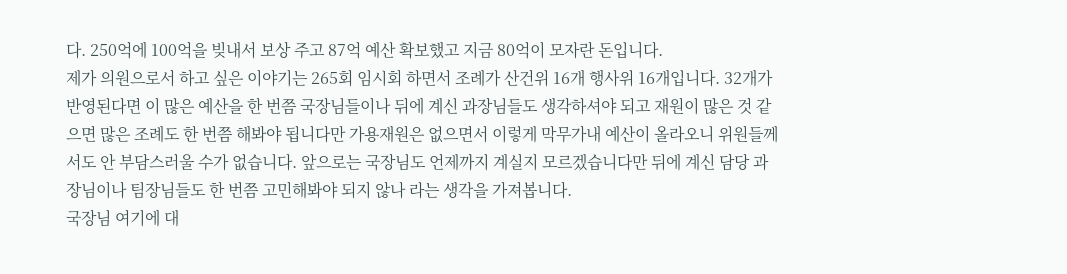다. 250억에 100억을 빚내서 보상 주고 87억 예산 확보했고 지금 80억이 모자란 돈입니다.
제가 의원으로서 하고 싶은 이야기는 265회 임시회 하면서 조례가 산건위 16개 행사위 16개입니다. 32개가 반영된다면 이 많은 예산을 한 번쯤 국장님들이나 뒤에 계신 과장님들도 생각하셔야 되고 재원이 많은 것 같으면 많은 조례도 한 번쯤 해봐야 됩니다만 가용재원은 없으면서 이렇게 막무가내 예산이 올라오니 위원들께서도 안 부담스러울 수가 없습니다. 앞으로는 국장님도 언제까지 계실지 모르겠습니다만 뒤에 계신 담당 과장님이나 팀장님들도 한 번쯤 고민해봐야 되지 않나 라는 생각을 가져봅니다.
국장님 여기에 대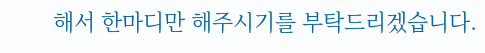해서 한마디만 해주시기를 부탁드리겠습니다.